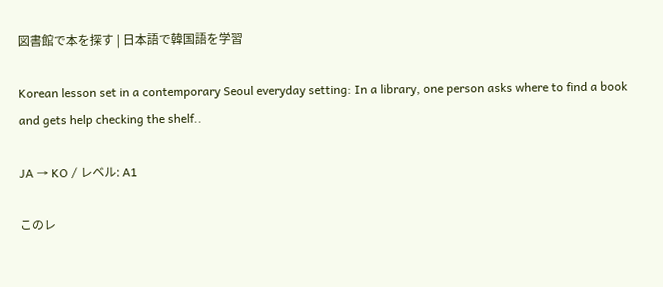図書館で本を探す | 日本語で韓国語を学習

Korean lesson set in a contemporary Seoul everyday setting: In a library, one person asks where to find a book and gets help checking the shelf..

JA → KO / レベル: A1

このレ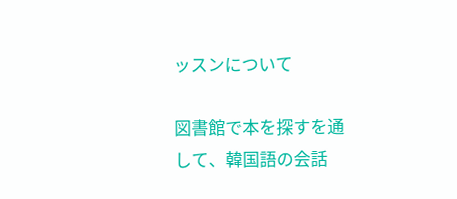ッスンについて

図書館で本を探すを通して、韓国語の会話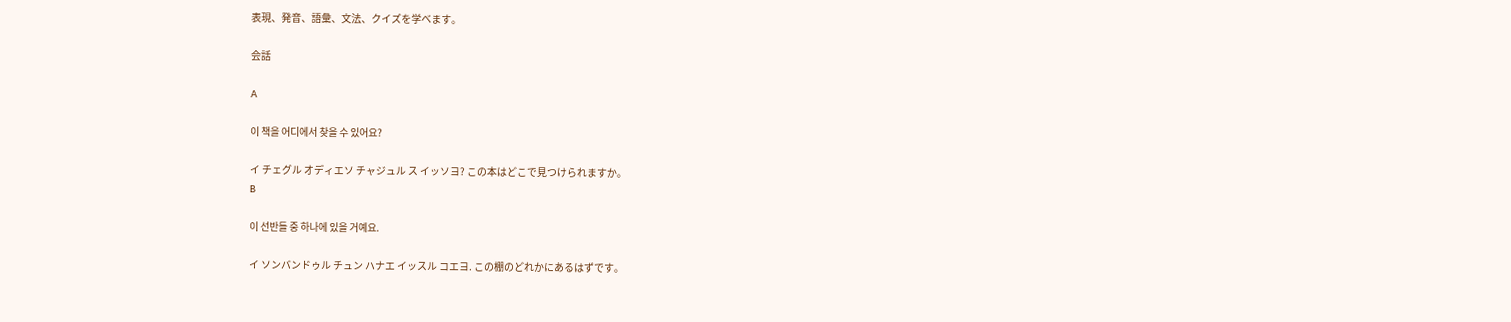表現、発音、語彙、文法、クイズを学べます。

会話

A

이 책을 어디에서 찾을 수 있어요?

イ チェグル オディエソ チャジュル ス イッソヨ? この本はどこで見つけられますか。
B

이 선반들 중 하나에 있을 거예요.

イ ソンバンドゥル チュン ハナエ イッスル コエヨ. この棚のどれかにあるはずです。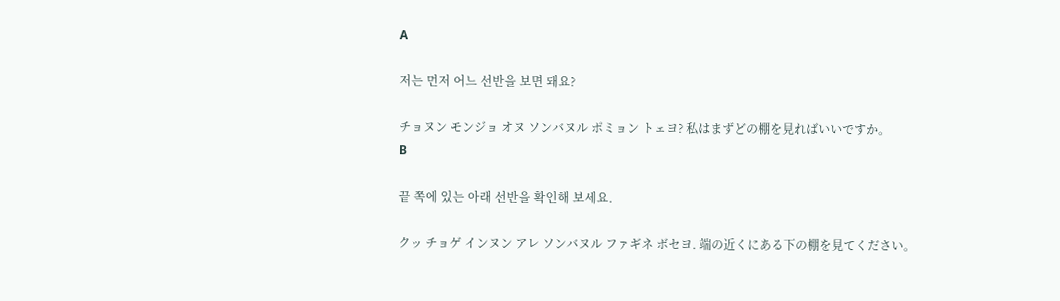A

저는 먼저 어느 선반을 보면 돼요?

チョヌン モンジョ オヌ ソンバヌル ポミョン トェヨ? 私はまずどの棚を見ればいいですか。
B

끝 쪽에 있는 아래 선반을 확인해 보세요.

クッ チョゲ インヌン アレ ソンバヌル ファギネ ボセヨ. 端の近くにある下の棚を見てください。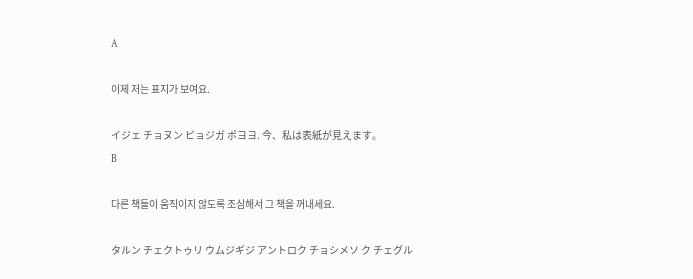A

이제 저는 표지가 보여요.

イジェ チョヌン ピョジガ ポヨヨ. 今、私は表紙が見えます。
B

다른 책들이 움직이지 않도록 조심해서 그 책을 꺼내세요.

タルン チェクトゥリ ウムジギジ アントロク チョシメソ ク チェグル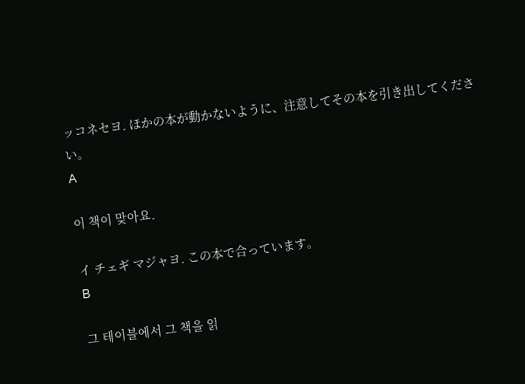ッコネセヨ. ほかの本が動かないように、注意してその本を引き出してください。
A

이 책이 맞아요.

イ チェギ マジャヨ. この本で合っています。
B

그 테이블에서 그 책을 읽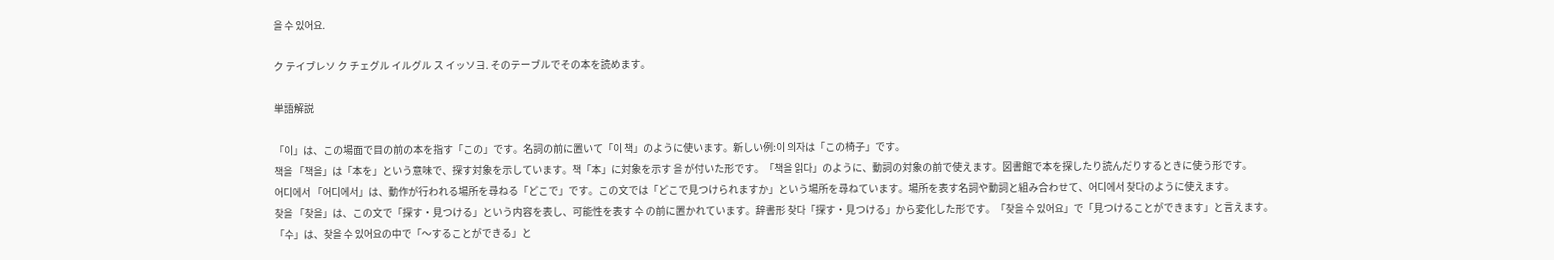을 수 있어요.

ク テイブレソ ク チェグル イルグル ス イッソヨ. そのテーブルでその本を読めます。

単語解説

「이」は、この場面で目の前の本を指す「この」です。名詞の前に置いて「이 책」のように使います。新しい例:이 의자は「この椅子」です。
책을 「책을」は「本を」という意味で、探す対象を示しています。책「本」に対象を示す 을 が付いた形です。「책을 읽다」のように、動詞の対象の前で使えます。図書館で本を探したり読んだりするときに使う形です。
어디에서 「어디에서」は、動作が行われる場所を尋ねる「どこで」です。この文では「どこで見つけられますか」という場所を尋ねています。場所を表す名詞や動詞と組み合わせて、어디에서 찾다のように使えます。
찾을 「찾을」は、この文で「探す・見つける」という内容を表し、可能性を表す 수 の前に置かれています。辞書形 찾다「探す・見つける」から変化した形です。「찾을 수 있어요」で「見つけることができます」と言えます。
「수」は、찾을 수 있어요の中で「〜することができる」と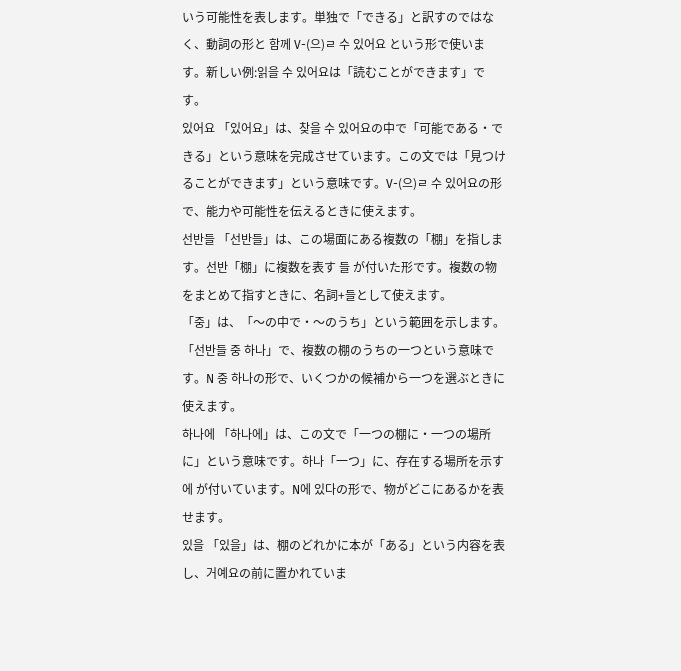いう可能性を表します。単独で「できる」と訳すのではなく、動詞の形と 함께 V-(으)ㄹ 수 있어요 という形で使います。新しい例:읽을 수 있어요は「読むことができます」です。
있어요 「있어요」は、찾을 수 있어요の中で「可能である・できる」という意味を完成させています。この文では「見つけることができます」という意味です。V-(으)ㄹ 수 있어요の形で、能力や可能性を伝えるときに使えます。
선반들 「선반들」は、この場面にある複数の「棚」を指します。선반「棚」に複数を表す 들 が付いた形です。複数の物をまとめて指すときに、名詞+들として使えます。
「중」は、「〜の中で・〜のうち」という範囲を示します。「선반들 중 하나」で、複数の棚のうちの一つという意味です。N 중 하나の形で、いくつかの候補から一つを選ぶときに使えます。
하나에 「하나에」は、この文で「一つの棚に・一つの場所に」という意味です。하나「一つ」に、存在する場所を示す 에 が付いています。N에 있다の形で、物がどこにあるかを表せます。
있을 「있을」は、棚のどれかに本が「ある」という内容を表し、거예요の前に置かれていま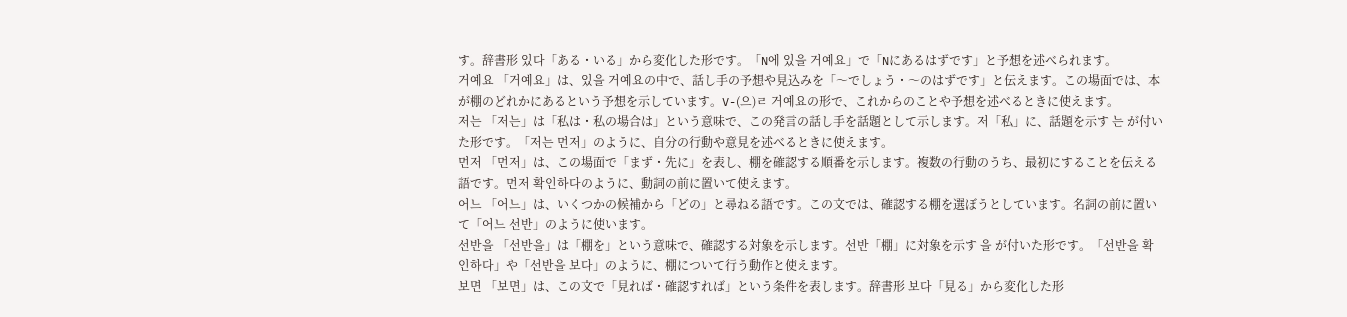す。辞書形 있다「ある・いる」から変化した形です。「N에 있을 거예요」で「Nにあるはずです」と予想を述べられます。
거예요 「거예요」は、있을 거예요の中で、話し手の予想や見込みを「〜でしょう・〜のはずです」と伝えます。この場面では、本が棚のどれかにあるという予想を示しています。V-(으)ㄹ 거예요の形で、これからのことや予想を述べるときに使えます。
저는 「저는」は「私は・私の場合は」という意味で、この発言の話し手を話題として示します。저「私」に、話題を示す 는 が付いた形です。「저는 먼저」のように、自分の行動や意見を述べるときに使えます。
먼저 「먼저」は、この場面で「まず・先に」を表し、棚を確認する順番を示します。複数の行動のうち、最初にすることを伝える語です。먼저 확인하다のように、動詞の前に置いて使えます。
어느 「어느」は、いくつかの候補から「どの」と尋ねる語です。この文では、確認する棚を選ぼうとしています。名詞の前に置いて「어느 선반」のように使います。
선반을 「선반을」は「棚を」という意味で、確認する対象を示します。선반「棚」に対象を示す 을 が付いた形です。「선반을 확인하다」や「선반을 보다」のように、棚について行う動作と使えます。
보면 「보면」は、この文で「見れば・確認すれば」という条件を表します。辞書形 보다「見る」から変化した形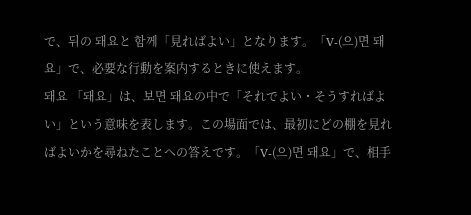で、뒤の 돼요と 함께「見ればよい」となります。「V-(으)면 돼요」で、必要な行動を案内するときに使えます。
돼요 「돼요」は、보면 돼요の中で「それでよい・そうすればよい」という意味を表します。この場面では、最初にどの棚を見ればよいかを尋ねたことへの答えです。「V-(으)면 돼요」で、相手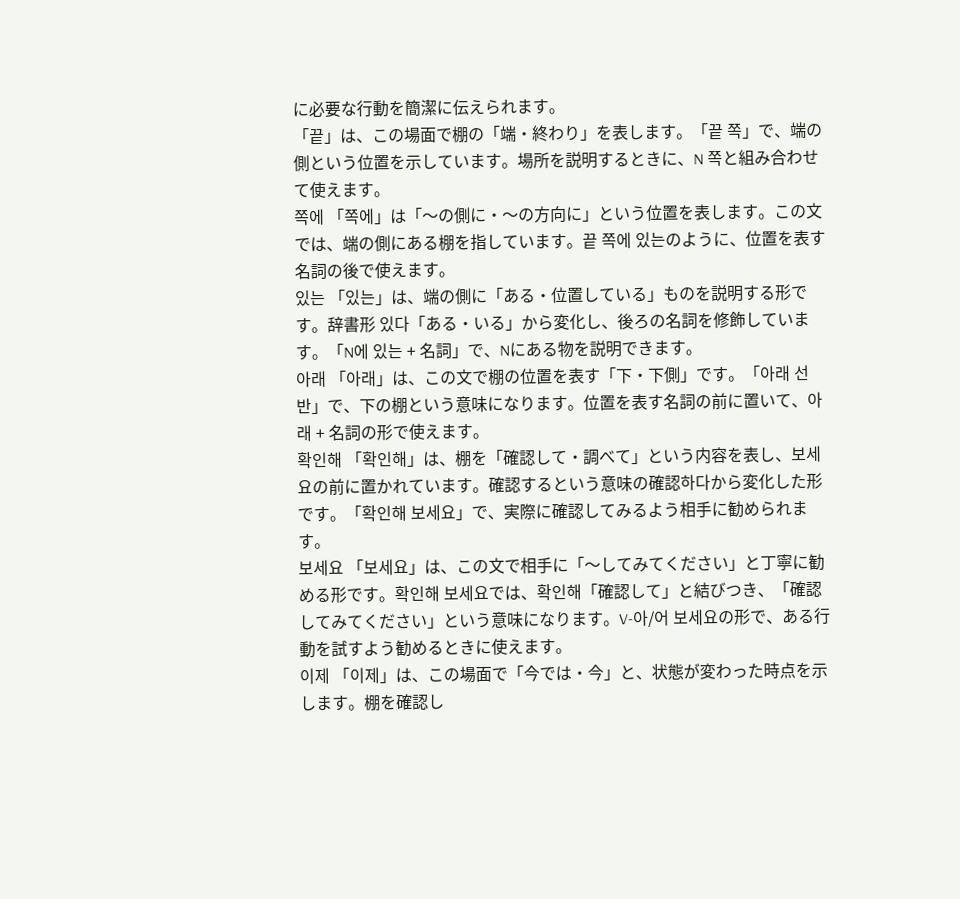に必要な行動を簡潔に伝えられます。
「끝」は、この場面で棚の「端・終わり」を表します。「끝 쪽」で、端の側という位置を示しています。場所を説明するときに、N 쪽と組み合わせて使えます。
쪽에 「쪽에」は「〜の側に・〜の方向に」という位置を表します。この文では、端の側にある棚を指しています。끝 쪽에 있는のように、位置を表す名詞の後で使えます。
있는 「있는」は、端の側に「ある・位置している」ものを説明する形です。辞書形 있다「ある・いる」から変化し、後ろの名詞を修飾しています。「N에 있는 + 名詞」で、Nにある物を説明できます。
아래 「아래」は、この文で棚の位置を表す「下・下側」です。「아래 선반」で、下の棚という意味になります。位置を表す名詞の前に置いて、아래 + 名詞の形で使えます。
확인해 「확인해」は、棚を「確認して・調べて」という内容を表し、보세요の前に置かれています。確認するという意味の確認하다から変化した形です。「확인해 보세요」で、実際に確認してみるよう相手に勧められます。
보세요 「보세요」は、この文で相手に「〜してみてください」と丁寧に勧める形です。확인해 보세요では、확인해「確認して」と結びつき、「確認してみてください」という意味になります。V-아/어 보세요の形で、ある行動を試すよう勧めるときに使えます。
이제 「이제」は、この場面で「今では・今」と、状態が変わった時点を示します。棚を確認し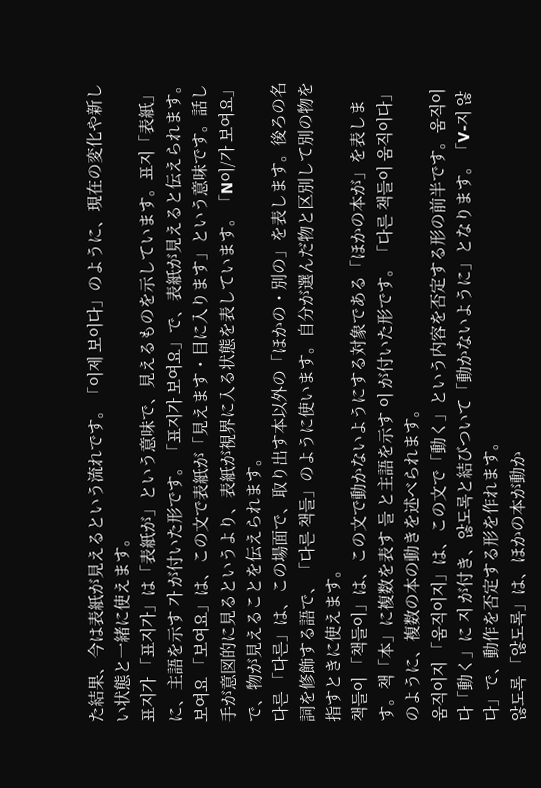た結果、今は表紙が見えるという流れです。「이제 보이다」のように、現在の変化や新しい状態と一緒に使えます。
표지가 「표지가」は「表紙が」という意味で、見えるものを示しています。표지「表紙」に、主語を示す 가 が付いた形です。「표지가 보여요」で、表紙が見えると伝えられます。
보여요 「보여요」は、この文で表紙が「見えます・目に入ります」という意味です。話し手が意図的に見るというより、表紙が視界に入る状態を表しています。「N이/가 보여요」で、物が見えることを伝えられます。
다른 「다른」は、この場面で、取り出す本以外の「ほかの・別の」を表します。後ろの名詞を修飾する語で、「다른 책들」のように使います。自分が選んだ物と区別して別の物を指すときに使えます。
책들이 「책들이」は、この文で動かないようにする対象である「ほかの本が」を表します。책「本」に複数を表す 들 と主語を示す 이 が付いた形です。「다른 책들이 움직이다」のように、複数の本の動きを述べられます。
움직이지 「움직이지」は、この文で「動く」という内容を否定する形の前半です。움직이다「動く」に 지 が付き、않도록と結びついて「動かないように」となります。「V-지 않다」で、動作を否定する形を作れます。
않도록 「않도록」は、ほかの本が動か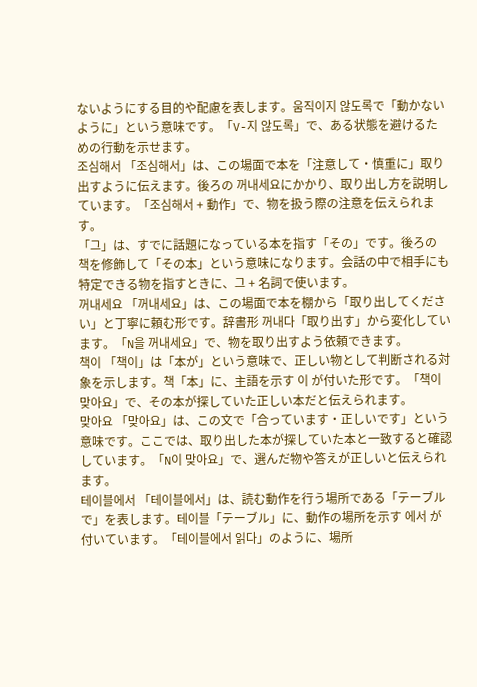ないようにする目的や配慮を表します。움직이지 않도록で「動かないように」という意味です。「V-지 않도록」で、ある状態を避けるための行動を示せます。
조심해서 「조심해서」は、この場面で本を「注意して・慎重に」取り出すように伝えます。後ろの 꺼내세요にかかり、取り出し方を説明しています。「조심해서 + 動作」で、物を扱う際の注意を伝えられます。
「그」は、すでに話題になっている本を指す「その」です。後ろの 책を修飾して「その本」という意味になります。会話の中で相手にも特定できる物を指すときに、그 + 名詞で使います。
꺼내세요 「꺼내세요」は、この場面で本を棚から「取り出してください」と丁寧に頼む形です。辞書形 꺼내다「取り出す」から変化しています。「N을 꺼내세요」で、物を取り出すよう依頼できます。
책이 「책이」は「本が」という意味で、正しい物として判断される対象を示します。책「本」に、主語を示す 이 が付いた形です。「책이 맞아요」で、その本が探していた正しい本だと伝えられます。
맞아요 「맞아요」は、この文で「合っています・正しいです」という意味です。ここでは、取り出した本が探していた本と一致すると確認しています。「N이 맞아요」で、選んだ物や答えが正しいと伝えられます。
테이블에서 「테이블에서」は、読む動作を行う場所である「テーブルで」を表します。테이블「テーブル」に、動作の場所を示す 에서 が付いています。「테이블에서 읽다」のように、場所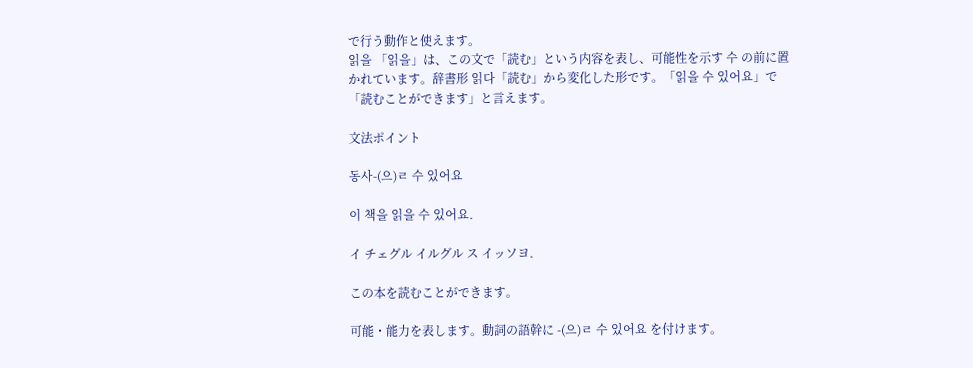で行う動作と使えます。
읽을 「읽을」は、この文で「読む」という内容を表し、可能性を示す 수 の前に置かれています。辞書形 읽다「読む」から変化した形です。「읽을 수 있어요」で「読むことができます」と言えます。

文法ポイント

동사-(으)ㄹ 수 있어요

이 책을 읽을 수 있어요.

イ チェグル イルグル ス イッソヨ.

この本を読むことができます。

可能・能力を表します。動詞の語幹に -(으)ㄹ 수 있어요 を付けます。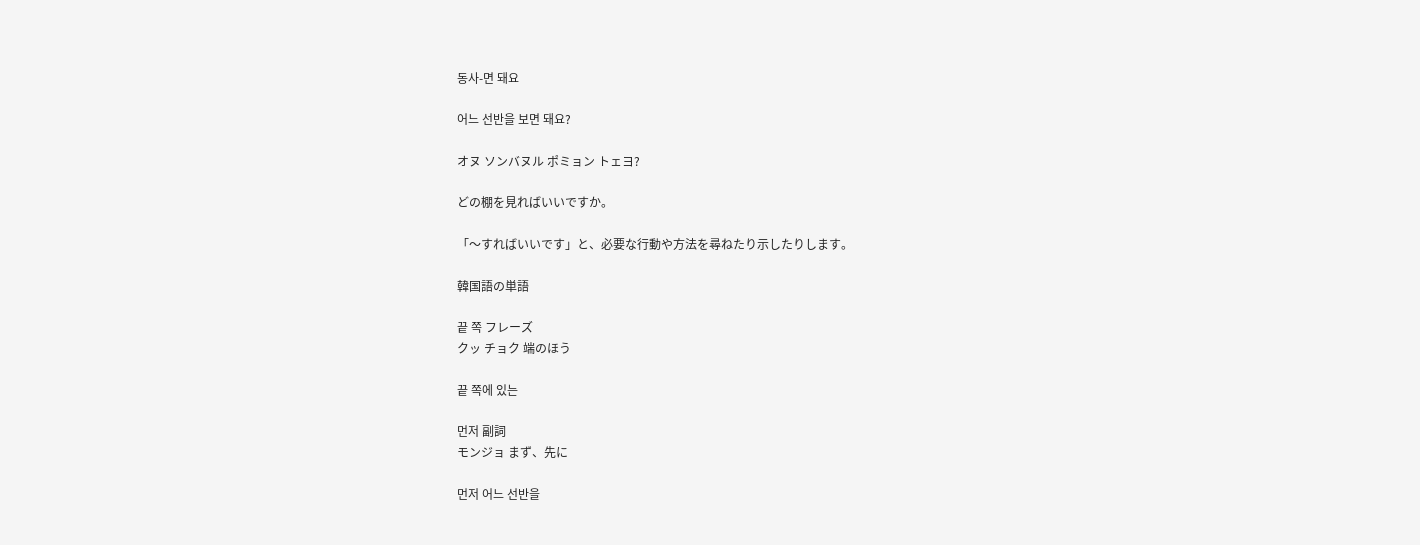동사-면 돼요

어느 선반을 보면 돼요?

オヌ ソンバヌル ポミョン トェヨ?

どの棚を見ればいいですか。

「〜すればいいです」と、必要な行動や方法を尋ねたり示したりします。

韓国語の単語

끝 쪽 フレーズ
クッ チョク 端のほう

끝 쪽에 있는

먼저 副詞
モンジョ まず、先に

먼저 어느 선반을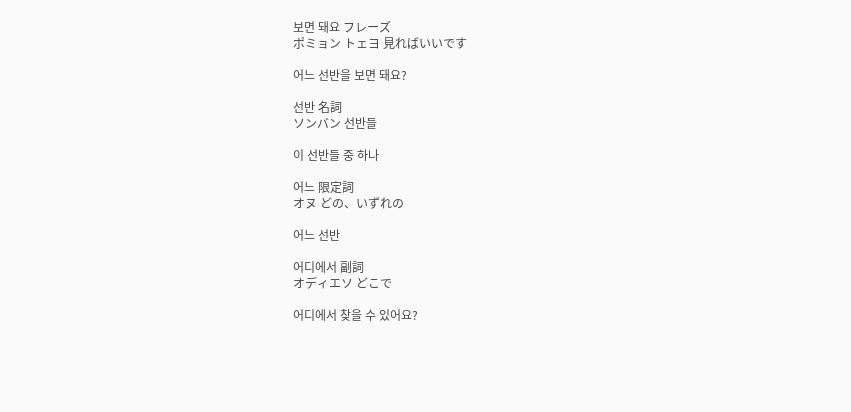보면 돼요 フレーズ
ポミョン トェヨ 見ればいいです

어느 선반을 보면 돼요?

선반 名詞
ソンバン 선반들

이 선반들 중 하나

어느 限定詞
オヌ どの、いずれの

어느 선반

어디에서 副詞
オディエソ どこで

어디에서 찾을 수 있어요?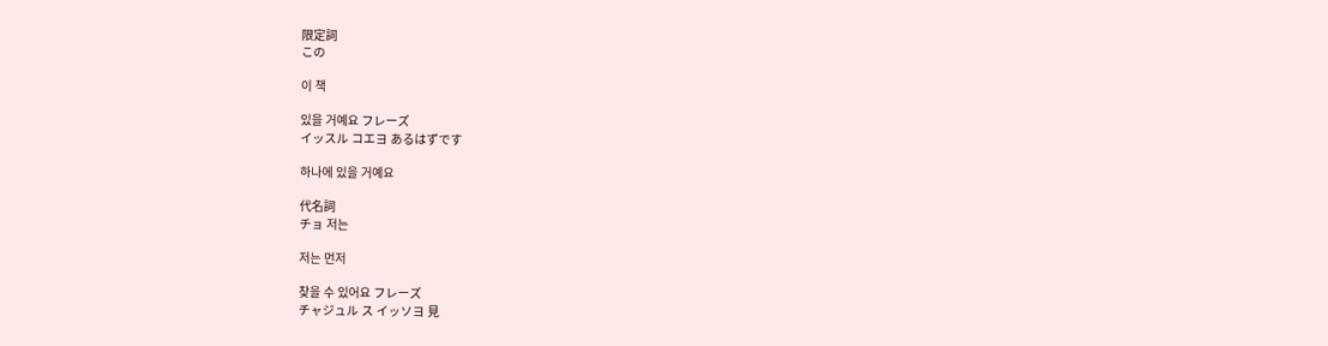限定詞
この

이 책

있을 거예요 フレーズ
イッスル コエヨ あるはずです

하나에 있을 거예요

代名詞
チョ 저는

저는 먼저

찾을 수 있어요 フレーズ
チャジュル ス イッソヨ 見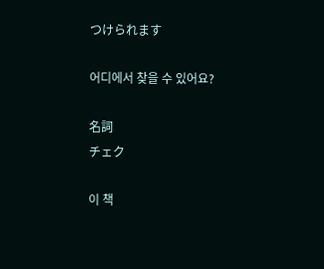つけられます

어디에서 찾을 수 있어요?

名詞
チェク

이 책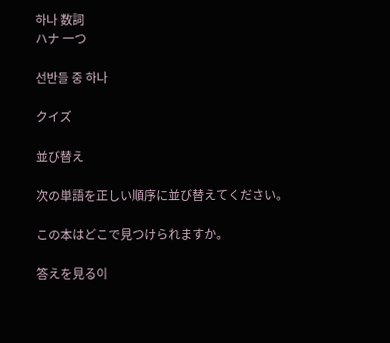하나 数詞
ハナ 一つ

선반들 중 하나

クイズ

並び替え

次の単語を正しい順序に並び替えてください。

この本はどこで見つけられますか。

答えを見る이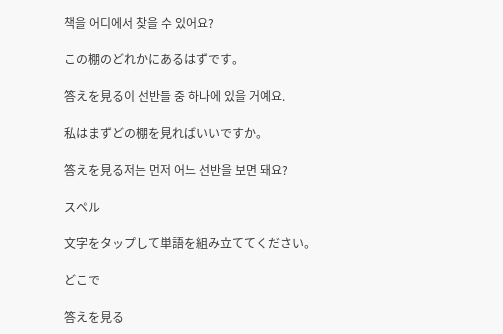책을 어디에서 찾을 수 있어요?

この棚のどれかにあるはずです。

答えを見る이 선반들 중 하나에 있을 거예요.

私はまずどの棚を見ればいいですか。

答えを見る저는 먼저 어느 선반을 보면 돼요?

スペル

文字をタップして単語を組み立ててください。

どこで

答えを見る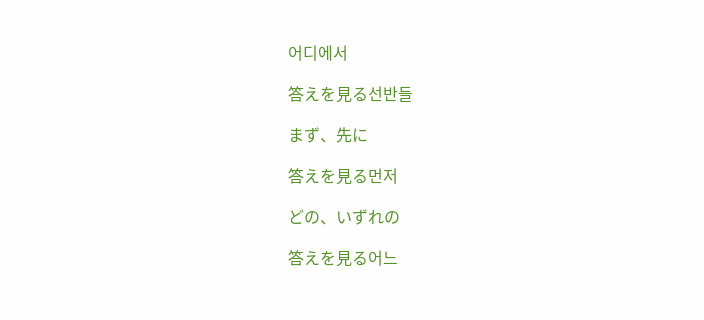어디에서

答えを見る선반들

まず、先に

答えを見る먼저

どの、いずれの

答えを見る어느